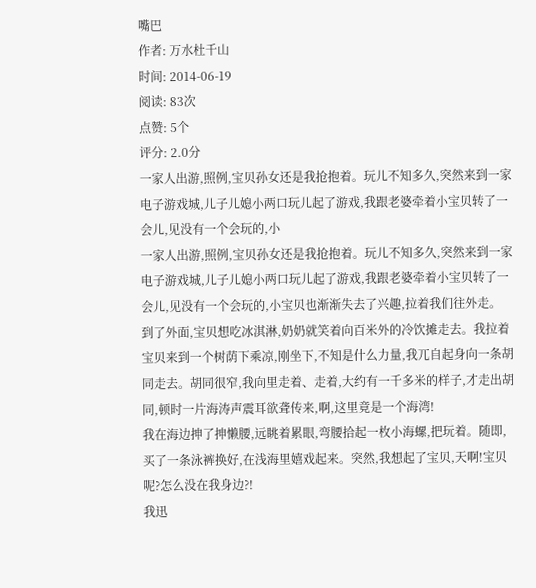嘴巴
作者: 万水杜千山
时间: 2014-06-19
阅读: 83次
点赞: 5个
评分: 2.0分
一家人出游,照例,宝贝孙女还是我抢抱着。玩儿不知多久,突然来到一家电子游戏城,儿子儿媳小两口玩儿起了游戏,我跟老婆牵着小宝贝转了一会儿,见没有一个会玩的,小
一家人出游,照例,宝贝孙女还是我抢抱着。玩儿不知多久,突然来到一家电子游戏城,儿子儿媳小两口玩儿起了游戏,我跟老婆牵着小宝贝转了一会儿,见没有一个会玩的,小宝贝也渐渐失去了兴趣,拉着我们往外走。
到了外面,宝贝想吃冰淇淋,奶奶就笑着向百米外的冷饮摊走去。我拉着宝贝来到一个树荫下乘凉,刚坐下,不知是什么力量,我兀自起身向一条胡同走去。胡同很窄,我向里走着、走着,大约有一千多米的样子,才走出胡同,顿时一片海涛声震耳欲聋传来,啊,这里竟是一个海湾!
我在海边抻了抻懒腰,远眺着累眼,弯腰拾起一枚小海螺,把玩着。随即,买了一条泳裤换好,在浅海里嬉戏起来。突然,我想起了宝贝,天啊!宝贝呢?怎么没在我身边?!
我迅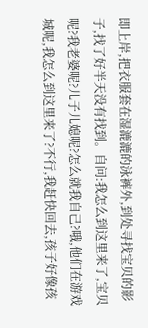即上岸,把衣服套在湿漉漉的泳裤外,到处寻找宝贝的影子,找了好半天没有找到。自问:我怎么到这里来了,宝贝呢?我老婆呢?儿子儿媳呢?怎么就我自己?哦,他们在游戏城呢,我怎么到这里来了?不行,我赶快回去,孩子好像孩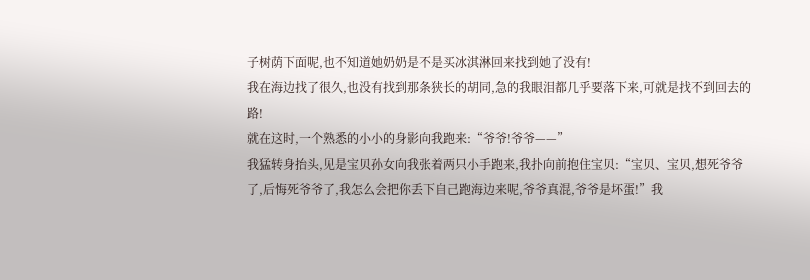子树荫下面呢,也不知道她奶奶是不是买冰淇淋回来找到她了没有!
我在海边找了很久,也没有找到那条狭长的胡同,急的我眼泪都几乎要落下来,可就是找不到回去的路!
就在这时,一个熟悉的小小的身影向我跑来:“爷爷!爷爷——”
我猛转身抬头,见是宝贝孙女向我张着两只小手跑来,我扑向前抱住宝贝:“宝贝、宝贝,想死爷爷了,后悔死爷爷了,我怎么会把你丢下自己跑海边来呢,爷爷真混,爷爷是坏蛋!”我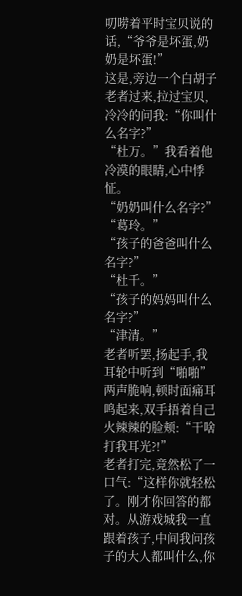叨唠着平时宝贝说的话,“爷爷是坏蛋,奶奶是坏蛋!”
这是,旁边一个白胡子老者过来,拉过宝贝,冷冷的问我:“你叫什么名字?”
“杜万。”我看着他冷漠的眼睛,心中悸怔。
“奶奶叫什么名字?”
“葛玲。”
“孩子的爸爸叫什么名字?”
“杜千。”
“孩子的妈妈叫什么名字?”
“津清。”
老者听罢,扬起手,我耳轮中听到“啪啪”两声脆响,顿时面痛耳鸣起来,双手捂着自己火辣辣的脸颊:“干啥打我耳光?!”
老者打完,竟然松了一口气:“这样你就轻松了。刚才你回答的都对。从游戏城我一直跟着孩子,中间我问孩子的大人都叫什么,你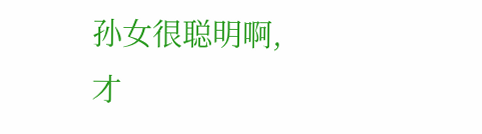孙女很聪明啊,才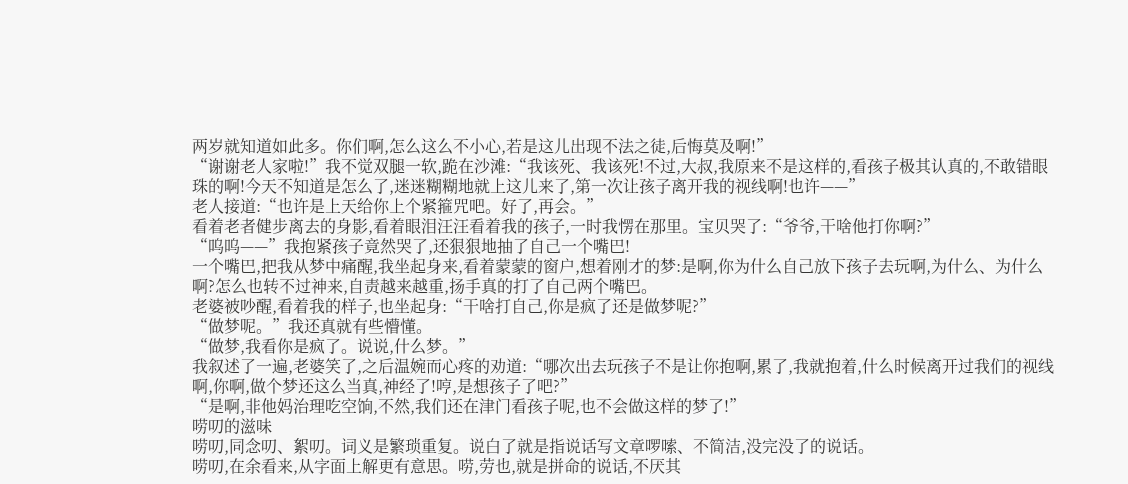两岁就知道如此多。你们啊,怎么这么不小心,若是这儿出现不法之徒,后悔莫及啊!”
“谢谢老人家啦!”我不觉双腿一软,跪在沙滩:“我该死、我该死!不过,大叔,我原来不是这样的,看孩子极其认真的,不敢错眼珠的啊!今天不知道是怎么了,迷迷糊糊地就上这儿来了,第一次让孩子离开我的视线啊!也许——”
老人接道:“也许是上天给你上个紧箍咒吧。好了,再会。”
看着老者健步离去的身影,看着眼泪汪汪看着我的孩子,一时我愣在那里。宝贝哭了:“爷爷,干啥他打你啊?”
“呜呜——”我抱紧孩子竟然哭了,还狠狠地抽了自己一个嘴巴!
一个嘴巴,把我从梦中痛醒,我坐起身来,看着蒙蒙的窗户,想着刚才的梦:是啊,你为什么自己放下孩子去玩啊,为什么、为什么啊?怎么也转不过神来,自责越来越重,扬手真的打了自己两个嘴巴。
老婆被吵醒,看着我的样子,也坐起身:“干啥打自己,你是疯了还是做梦呢?”
“做梦呢。”我还真就有些懵懂。
“做梦,我看你是疯了。说说,什么梦。”
我叙述了一遍,老婆笑了,之后温婉而心疼的劝道:“哪次出去玩孩子不是让你抱啊,累了,我就抱着,什么时候离开过我们的视线啊,你啊,做个梦还这么当真,神经了!哼,是想孩子了吧?”
“是啊,非他妈治理吃空饷,不然,我们还在津门看孩子呢,也不会做这样的梦了!”
唠叨的滋味
唠叨,同念叨、絮叨。词义是繁琐重复。说白了就是指说话写文章啰嗦、不简洁,没完没了的说话。
唠叨,在余看来,从字面上解更有意思。唠,劳也,就是拼命的说话,不厌其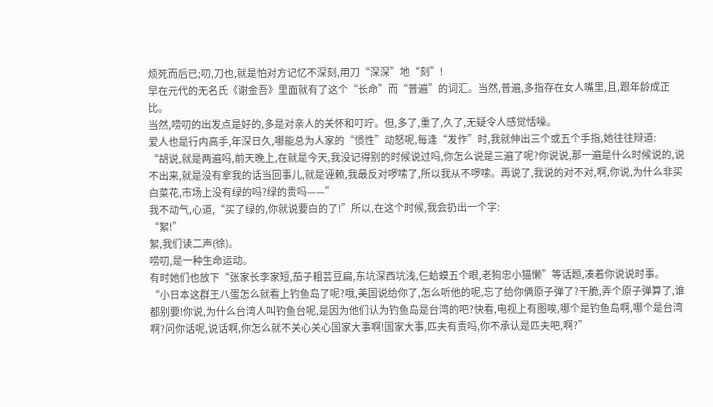烦死而后已;叨,刀也,就是怕对方记忆不深刻,用刀“深深”地“刻”!
早在元代的无名氏《谢金吾》里面就有了这个“长命”而“普遍”的词汇。当然,普遍,多指存在女人嘴里,且,跟年龄成正比。
当然,唠叨的出发点是好的,多是对亲人的关怀和叮咛。但,多了,重了,久了,无疑令人感觉恬噪。
爱人也是行内高手,年深日久,哪能总为人家的“惯性”动怒呢,每逢“发作”时,我就伸出三个或五个手指,她往往辩道:
“胡说,就是两遍吗,前天晚上,在就是今天,我没记得别的时候说过吗,你怎么说是三遍了呢?你说说,那一遍是什么时候说的,说不出来,就是没有拿我的话当回事儿,就是诬赖,我最反对啰嗦了,所以我从不啰嗦。再说了,我说的对不对,啊,你说,为什么非买白菜花,市场上没有绿的吗?绿的贵吗——”
我不动气,心道,“买了绿的,你就说要白的了!”所以,在这个时候,我会扔出一个字:
“絮!”
絮,我们读二声(徐)。
唠叨,是一种生命运动。
有时她们也放下“张家长李家短,茄子粗芸豆扁,东坑深西坑浅,仨蛤蟆五个眼,老狗忠小猫懒”等话题,凑着你说说时事。
“小日本这群王八蛋怎么就看上钓鱼岛了呢?哦,美国说给你了,怎么听他的呢,忘了给你俩原子弹了?干脆,弄个原子弹算了,谁都别要!你说,为什么台湾人叫钓鱼台呢,是因为他们认为钓鱼岛是台湾的吧?快看,电视上有图唉,哪个是钓鱼岛啊,哪个是台湾啊?问你话呢,说话啊,你怎么就不关心关心国家大事啊!国家大事,匹夫有责吗,你不承认是匹夫吧,啊?”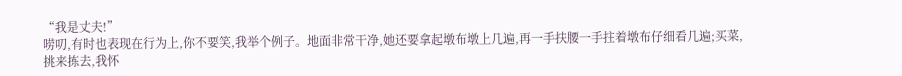“我是丈夫!”
唠叨,有时也表现在行为上,你不要笑,我举个例子。地面非常干净,她还要拿起墩布墩上几遍,再一手扶腰一手拄着墩布仔细看几遍;买菜,挑来拣去,我怀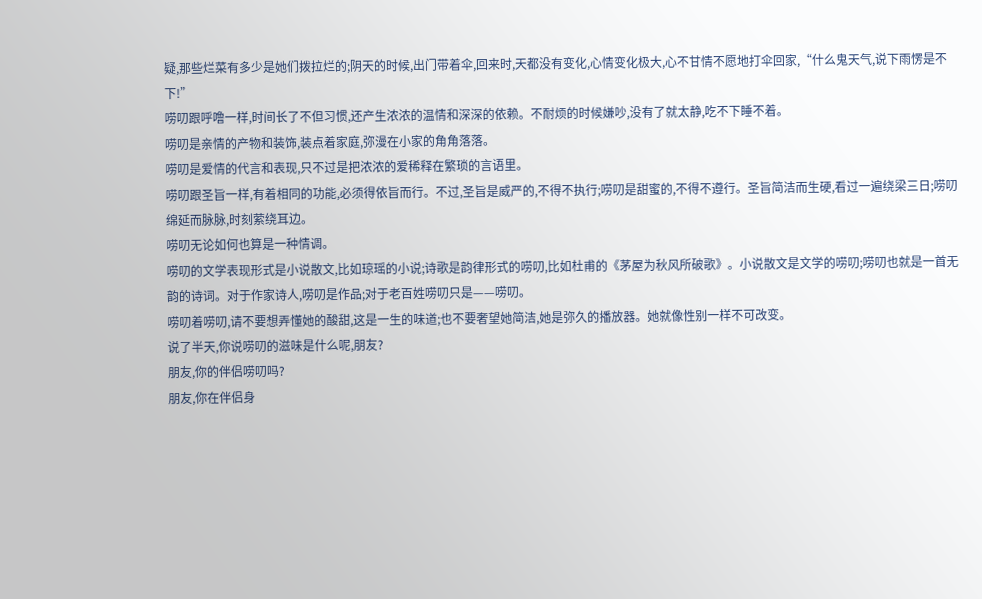疑,那些烂菜有多少是她们拨拉烂的;阴天的时候,出门带着伞,回来时,天都没有变化,心情变化极大,心不甘情不愿地打伞回家,“什么鬼天气,说下雨愣是不下!”
唠叨跟呼噜一样,时间长了不但习惯,还产生浓浓的温情和深深的依赖。不耐烦的时候嫌吵,没有了就太静,吃不下睡不着。
唠叨是亲情的产物和装饰,装点着家庭,弥漫在小家的角角落落。
唠叨是爱情的代言和表现,只不过是把浓浓的爱稀释在繁琐的言语里。
唠叨跟圣旨一样,有着相同的功能,必须得依旨而行。不过,圣旨是威严的,不得不执行;唠叨是甜蜜的,不得不遵行。圣旨简洁而生硬,看过一遍绕梁三日;唠叨绵延而脉脉,时刻萦绕耳边。
唠叨无论如何也算是一种情调。
唠叨的文学表现形式是小说散文,比如琼瑶的小说;诗歌是韵律形式的唠叨,比如杜甫的《茅屋为秋风所破歌》。小说散文是文学的唠叨;唠叨也就是一首无韵的诗词。对于作家诗人,唠叨是作品;对于老百姓唠叨只是——唠叨。
唠叨着唠叨,请不要想弄懂她的酸甜,这是一生的味道;也不要奢望她简洁,她是弥久的播放器。她就像性别一样不可改变。
说了半天,你说唠叨的滋味是什么呢,朋友?
朋友,你的伴侣唠叨吗?
朋友,你在伴侣身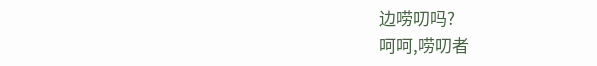边唠叨吗?
呵呵,唠叨者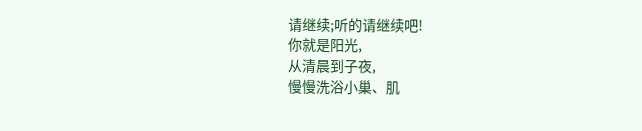请继续;听的请继续吧!
你就是阳光,
从清晨到子夜,
慢慢洗浴小巢、肌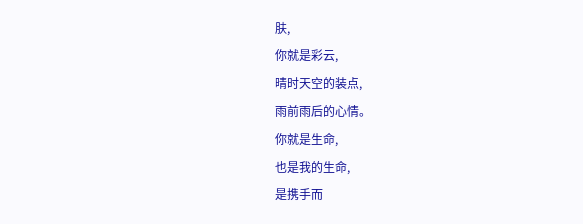肤,
你就是彩云,
晴时天空的装点,
雨前雨后的心情。
你就是生命,
也是我的生命,
是携手而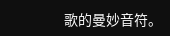歌的曼妙音符。